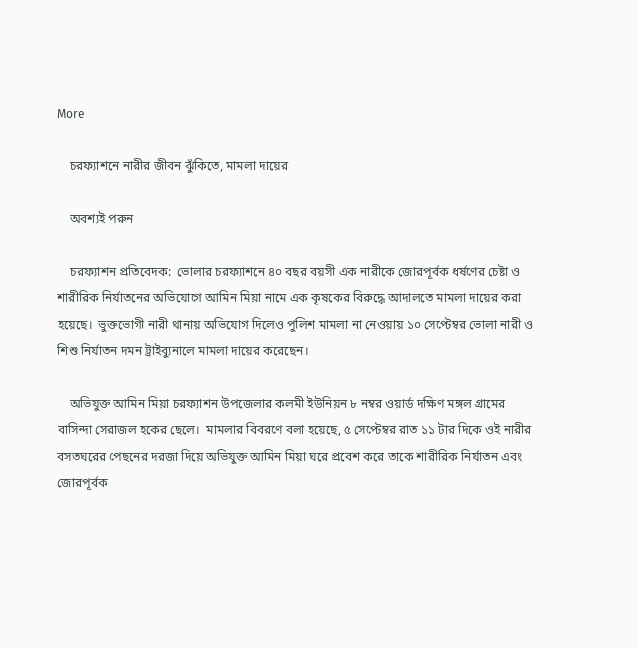More

    চরফ্যাশনে নারীর জীবন ঝুঁকিতে, মামলা দায়ের

    অবশ্যই পরুন

    চরফ্যাশন প্রতিবেদক:  ভোলার চরফ্যাশনে ৪০ বছর বয়সী এক নারীকে জোরপূর্বক ধর্ষণের চেষ্টা ও শারীরিক নির্যাতনের অভিযোগে আমিন মিয়া নামে এক কৃষকের বিরুদ্ধে আদালতে মামলা দায়ের করা হয়েছে।  ভুক্তভোগী নারী থানায় অভিযোগ দিলেও পুলিশ মামলা না নেওয়ায় ১০ সেপ্টেম্বর ভোলা নারী ও শিশু নির্যাতন দমন ট্রাইব্যুনালে মামলা দায়ের করেছেন।

    অভিযুক্ত আমিন মিয়া চরফ্যাশন উপজেলার কলমী ইউনিয়ন ৮ নম্বর ওয়ার্ড দক্ষিণ মঙ্গল গ্রামের বাসিন্দা সেরাজল হকের ছেলে।  মামলার বিবরণে বলা হয়েছে, ৫ সেপ্টেম্বর রাত ১১ টার দিকে ওই নারীর বসতঘরের পেছনের দরজা দিয়ে অভিযুক্ত আমিন মিয়া ঘরে প্রবেশ করে তাকে শারীরিক নির্যাতন এবং জোরপূর্বক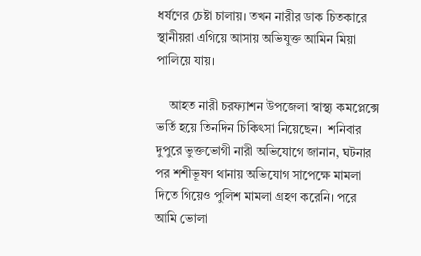ধর্ষণের চেষ্টা চালায়। তখন নারীর ডাক চিতকারে স্থানীয়রা এগিয়ে আসায় অভিযুক্ত আমিন মিয়া পালিয়ে যায়।

    আহত নারী চরফ্যাশন উপজেলা স্বাস্থ্য কমপ্লেক্সে ভর্তি হয়ে তিনদিন চিকিৎসা নিয়েছেন।  শনিবার দুপুরে ভুক্তভোগী নারী অভিযোগে জানান, ঘটনার পর শশীভূষণ থানায় অভিযোগ সাপেক্ষে মামলা দিতে গিয়েও পুলিশ মামলা গ্রহণ করেনি। পরে আমি ভোলা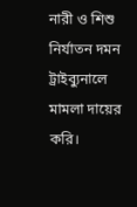নারী ও শিশু নির্যাতন দমন ট্রাইব্যুনালে মামলা দায়ের করি।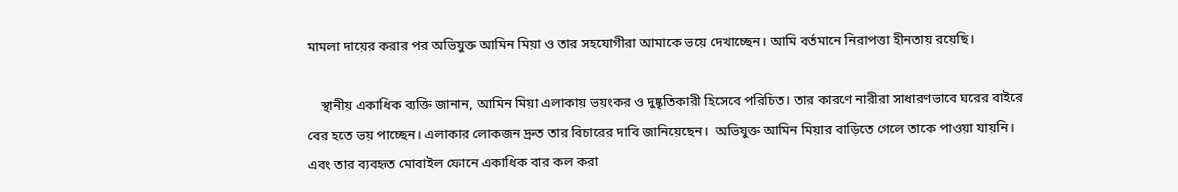মামলা দায়ের করার পর অভিযুক্ত আমিন মিয়া ও তার সহযোগীরা আমাকে ভয়ে দেখাচ্ছেন। আমি বর্তমানে নিরাপত্তা হীনতায় রয়েছি।

    স্থানীয় একাধিক ব্যক্তি জানান, আমিন মিয়া এলাকায় ভয়ংকর ও দুষ্কৃতিকারী হিসেবে পরিচিত। তার কারণে নারীরা সাধারণভাবে ঘরের বাইরে বের হতে ভয় পাচ্ছেন। এলাকার লোকজন দ্রুত তার বিচারের দাবি জানিয়েছেন।  অভিযুক্ত আমিন মিয়ার বাড়িতে গেলে তাকে পাওয়া যায়নি। এবং তার ব্যবহৃত মোবাইল ফোনে একাধিক বার কল করা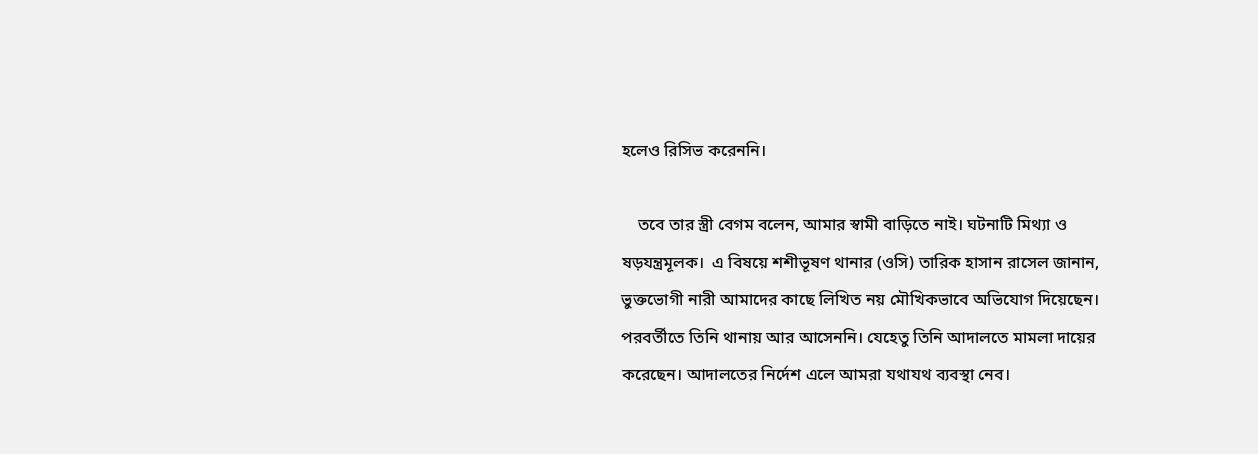হলেও রিসিভ করেননি।

    তবে তার স্ত্রী বেগম বলেন, আমার স্বামী বাড়িতে নাই। ঘটনাটি মিথ্যা ও ষড়যন্ত্রমূলক।  এ বিষয়ে শশীভূষণ থানার (ওসি) তারিক হাসান রাসেল জানান, ভুক্তভোগী নারী আমাদের কাছে লিখিত নয় মৌখিকভাবে অভিযোগ দিয়েছেন। পরবর্তীতে তিনি থানায় আর আসেননি। যেহেতু তিনি আদালতে মামলা দায়ের করেছেন। আদালতের নির্দেশ এলে আমরা যথাযথ ব্যবস্থা নেব।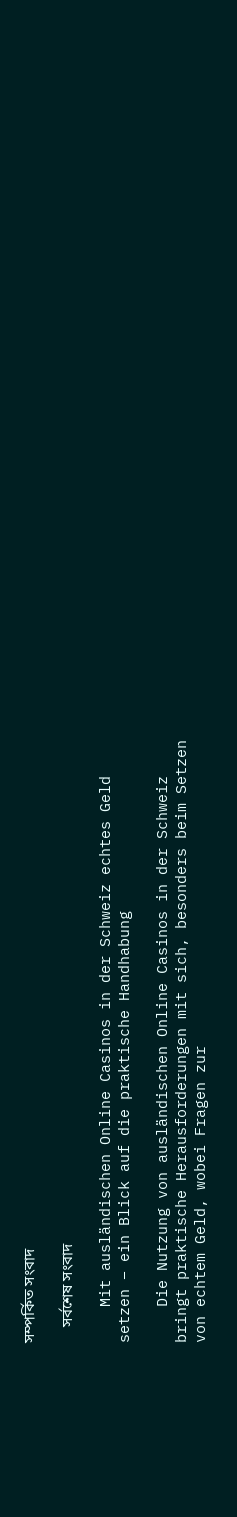সম্পর্কিত সংবাদ

    সর্বশেষ সংবাদ

    Mit ausländischen Online Casinos in der Schweiz echtes Geld setzen – ein Blick auf die praktische Handhabung

    Die Nutzung von ausländischen Online Casinos in der Schweiz bringt praktische Herausforderungen mit sich, besonders beim Setzen von echtem Geld, wobei Fragen zur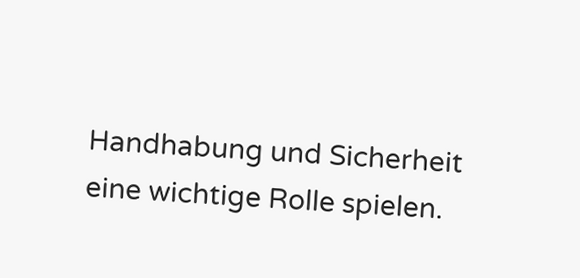Handhabung und Sicherheit eine wichtige Rolle spielen.